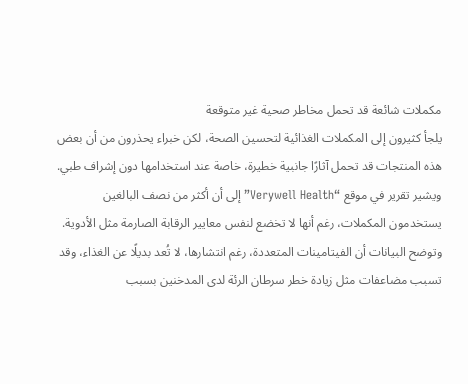مكملات شائعة قد تحمل مخاطر صحية غير متوقعة
يلجأ كثيرون إلى المكملات الغذائية لتحسين الصحة، لكن خبراء يحذرون من أن بعض هذه المنتجات قد تحمل آثارًا جانبية خطيرة، خاصة عند استخدامها دون إشراف طبي.
ويشير تقرير في موقع “Verywell Health” إلى أن أكثر من نصف البالغين يستخدمون المكملات، رغم أنها لا تخضع لنفس معايير الرقابة الصارمة مثل الأدوية.
وتوضح البيانات أن الفيتامينات المتعددة، رغم انتشارها، لا تُعد بديلًا عن الغذاء، وقد تسبب مضاعفات مثل زيادة خطر سرطان الرئة لدى المدخنين بسبب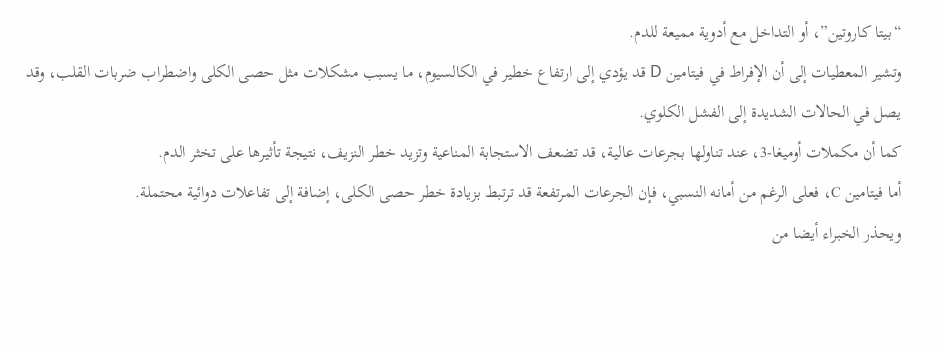“بيتا كاروتين”، أو التداخل مع أدوية مميعة للدم.
وتشير المعطيات إلى أن الإفراط في فيتامين D قد يؤدي إلى ارتفاع خطير في الكالسيوم، ما يسبب مشكلات مثل حصى الكلى واضطراب ضربات القلب، وقد يصل في الحالات الشديدة إلى الفشل الكلوي.
كما أن مكملات أوميغا-3، عند تناولها بجرعات عالية، قد تضعف الاستجابة المناعية وتزيد خطر النزيف، نتيجة تأثيرها على تخثر الدم.
أما فيتامين C، فعلى الرغم من أمانه النسبي، فإن الجرعات المرتفعة قد ترتبط بزيادة خطر حصى الكلى، إضافة إلى تفاعلات دوائية محتملة.
ويحذر الخبراء أيضا من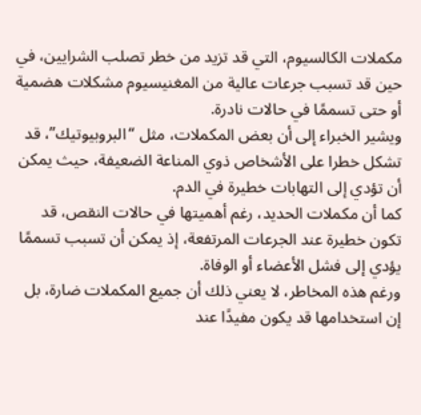مكملات الكالسيوم، التي قد تزيد من خطر تصلب الشرايين، في حين قد تسبب جرعات عالية من المغنيسيوم مشكلات هضمية أو حتى تسممًا في حالات نادرة.
ويشير الخبراء إلى أن بعض المكملات، مثل “البروبيوتيك”، قد تشكل خطرا على الأشخاص ذوي المناعة الضعيفة، حيث يمكن أن تؤدي إلى التهابات خطيرة في الدم.
كما أن مكملات الحديد، رغم أهميتها في حالات النقص، قد تكون خطيرة عند الجرعات المرتفعة، إذ يمكن أن تسبب تسممًا يؤدي إلى فشل الأعضاء أو الوفاة.
ورغم هذه المخاطر، لا يعني ذلك أن جميع المكملات ضارة، بل إن استخدامها قد يكون مفيدًا عند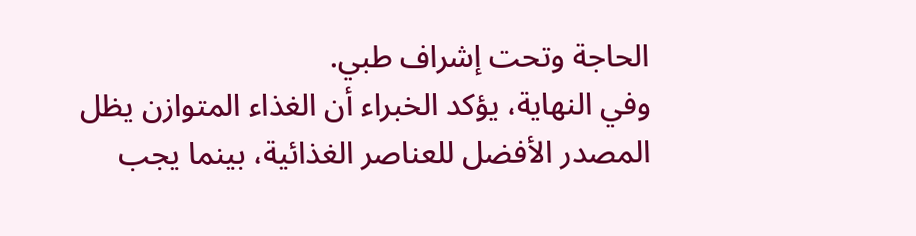الحاجة وتحت إشراف طبي.
وفي النهاية، يؤكد الخبراء أن الغذاء المتوازن يظل المصدر الأفضل للعناصر الغذائية، بينما يجب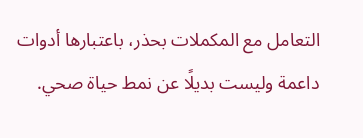التعامل مع المكملات بحذر، باعتبارها أدوات داعمة وليست بديلًا عن نمط حياة صحي.